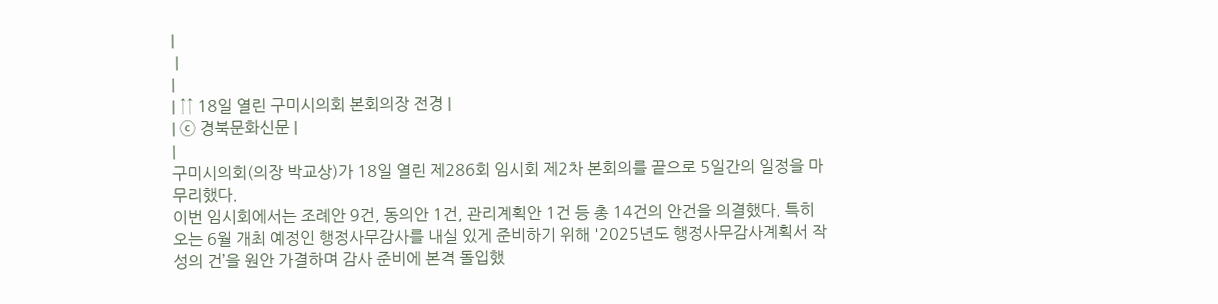|
 |
|
| ↑↑ 18일 열린 구미시의회 본회의장 전경 |
| ⓒ 경북문화신문 |
|
구미시의회(의장 박교상)가 18일 열린 제286회 임시회 제2차 본회의를 끝으로 5일간의 일정을 마무리했다.
이번 임시회에서는 조례안 9건, 동의안 1건, 관리계획안 1건 등 총 14건의 안건을 의결했다. 특히 오는 6월 개최 예정인 행정사무감사를 내실 있게 준비하기 위해 '2025년도 행정사무감사계획서 작성의 건’을 원안 가결하며 감사 준비에 본격 돌입했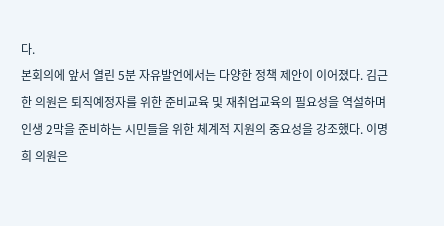다.
본회의에 앞서 열린 5분 자유발언에서는 다양한 정책 제안이 이어졌다. 김근한 의원은 퇴직예정자를 위한 준비교육 및 재취업교육의 필요성을 역설하며 인생 2막을 준비하는 시민들을 위한 체계적 지원의 중요성을 강조했다. 이명희 의원은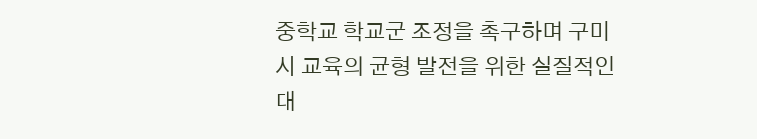중학교 학교군 조정을 촉구하며 구미시 교육의 균형 발전을 위한 실질적인 대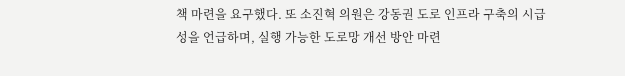책 마련을 요구했다. 또 소진혁 의원은 강동권 도로 인프라 구축의 시급성을 언급하며, 실행 가능한 도로망 개선 방안 마련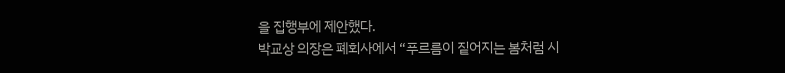을 집행부에 제안했다.
박교상 의장은 폐회사에서 “푸르름이 짙어지는 봄처럼 시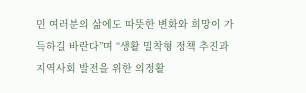민 여러분의 삶에도 따뜻한 변화와 희망이 가득하길 바란다”며 “생활 밀착형 정책 추진과 지역사회 발전을 위한 의정활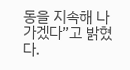동을 지속해 나가겠다”고 밝혔다.